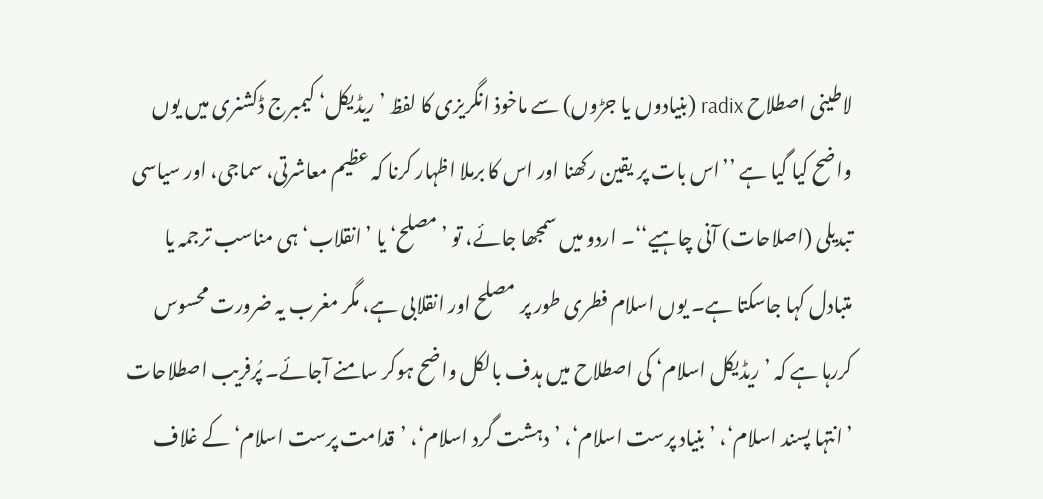لاطینی اصطلاح radix (بنیادوں یا جڑوں) سے ماخوذ انگریزی کا لفظ ’ریڈیکل‘ کیمبرج ڈکشنری میں یوں واضح کیا گیا ہے ’’اس بات پر یقین رکھنا اور اس کا برملا اظہار کرنا کہ عظیم معاشرتی، سماجی، اور سیاسی تبدیلی (اصلاحات) آنی چاہیے‘‘۔ اردو میں سمجھا جائے، تو ’مصلح‘ یا ’انقلاب‘ہی مناسب ترجمہ یا متبادل کہا جاسکتا ہے۔ یوں اسلام فطری طور پر مصلح اور انقلابی ہے، مگر مغرب یہ ضرورت محسوس کررہا ہے کہ ’ریڈیکل اسلام‘ کی اصطلاح میں ہدف بالکل واضح ہوکر سامنے آجائے۔ پُرفریب اصطلاحات ’انتہا پسند اسلام‘، ’بنیاد پرست اسلام‘، ’دہشت گرد اسلام‘، ’قدامت پرست اسلام‘ کے غلاف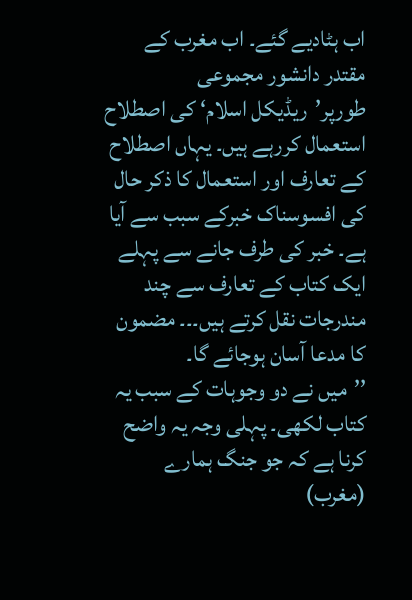اب ہٹادیے گئے۔ اب مغرب کے مقتدر دانشور مجموعی طورپر’ریڈیکل اسلام‘ کی اصطلاح استعمال کررہے ہیں۔ یہاں اصطلاح کے تعارف اور استعمال کا ذکر حال کی افسوسناک خبرکے سبب سے آیا ہے۔ خبر کی طرف جانے سے پہلے ایک کتاب کے تعارف سے چند مندرجات نقل کرتے ہیں۔۔۔ مضمون کا مدعا آسان ہوجائے گا۔
’’میں نے دو وجوہات کے سبب یہ کتاب لکھی۔ پہلی وجہ یہ واضح کرنا ہے کہ جو جنگ ہمارے (مغرب)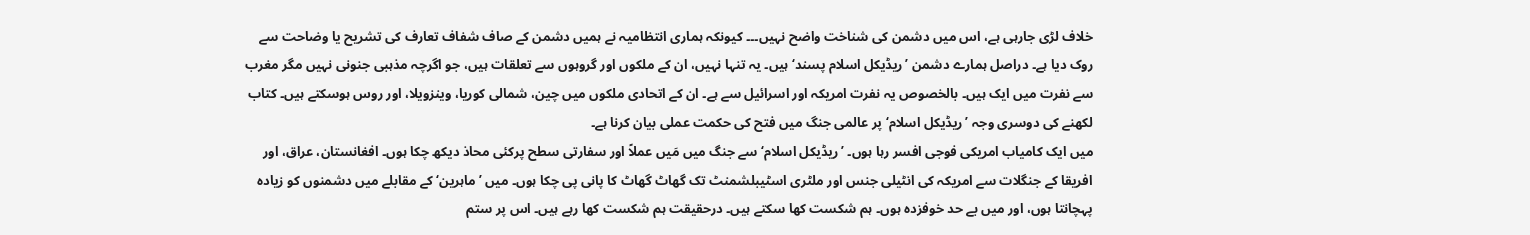خلاف لڑی جارہی ہے، اس میں دشمن کی شناخت واضح نہیں۔۔۔ کیونکہ ہماری انتظامیہ نے ہمیں دشمن کے صاف شفاف تعارف کی تشریح یا وضاحت سے روک دیا ہے۔ دراصل ہمارے دشمن ’ریڈیکل اسلام پسند‘ ہیں۔ یہ تنہا نہیں، ان کے ملکوں اور گروہوں سے تعلقات ہیں، جو اگرچہ مذہبی جنونی نہیں مگر مغرب سے نفرت میں ایک ہیں۔ بالخصوص یہ نفرت امریکہ اور اسرائیل سے ہے۔ ان کے اتحادی ملکوں میں چین، شمالی کوریا، وینزویلا، اور روس ہوسکتے ہیں۔ کتاب لکھنے کی دوسری وجہ ’ریڈیکل اسلام‘ پر عالمی جنگ میں فتح کی حکمت عملی بیان کرنا ہے۔
میں ایک کامیاب امریکی فوجی افسر رہا ہوں۔ ’ریڈیکل اسلام‘ سے جنگ میں مَیں عملاً اور سفارتی سطح پرکئی محاذ دیکھ چکا ہوں۔ افغانستان، عراق، اور افریقا کے جنگلات سے امریکہ کی انٹیلی جنس اور ملٹری اسٹیبلشمنٹ تک گھاٹ گھاٹ کا پانی پی چکا ہوں۔ میں ’ماہرین‘ کے مقابلے میں دشمنوں کو زیادہ پہچانتا ہوں، اور میں بے حد خوفزدہ ہوں۔ ہم شکست کھا سکتے ہیں۔ درحقیقت ہم شکست کھا رہے ہیں۔ اس پر ستم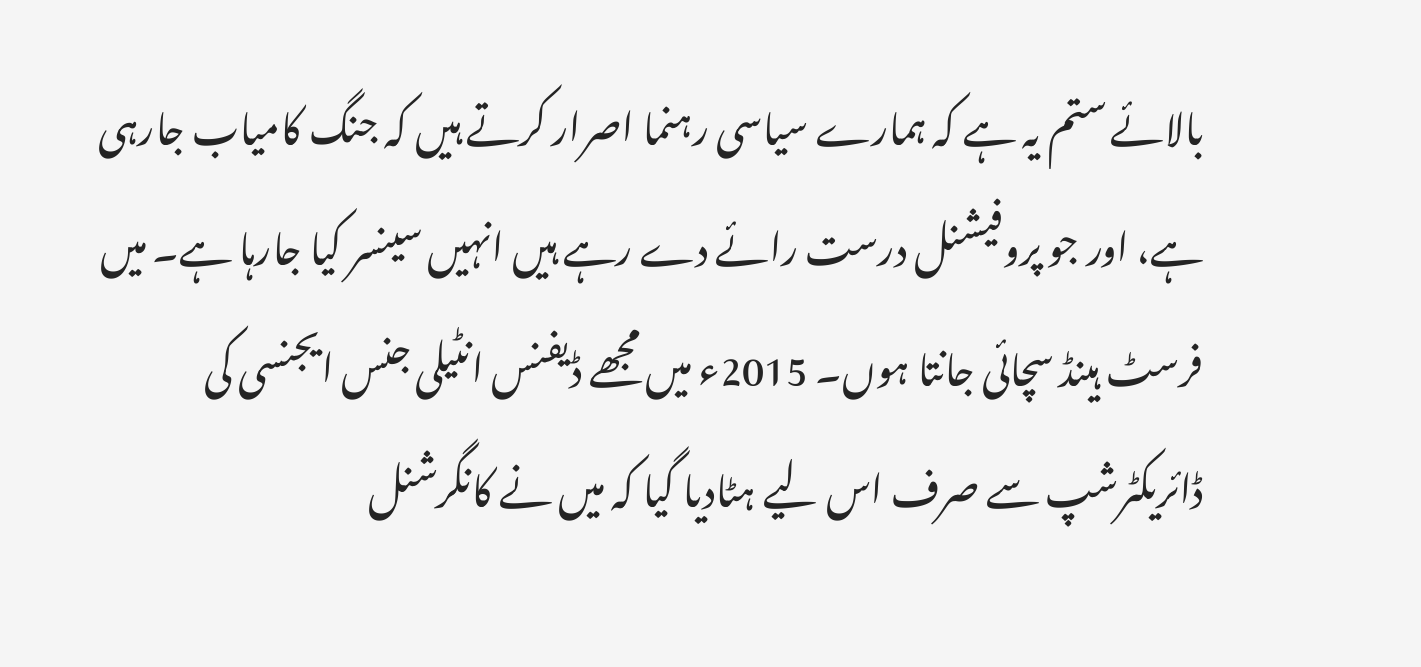بالائے ستم یہ ہے کہ ہمارے سیاسی رہنما اصرار کرتے ہیں کہ جنگ کامیاب جارہی ہے، اور جو پروفیشنل درست رائے دے رہے ہیں انہیں سینسر کیا جارہا ہے۔ میں فرسٹ ہینڈ سچائی جانتا ہوں۔ 2015ء میں مجھے ڈیفنس انٹیلی جنس ایجنسی کی ڈائریکٹرشپ سے صرف اس لیے ہٹادیا گیا کہ میں نے کانگرشنل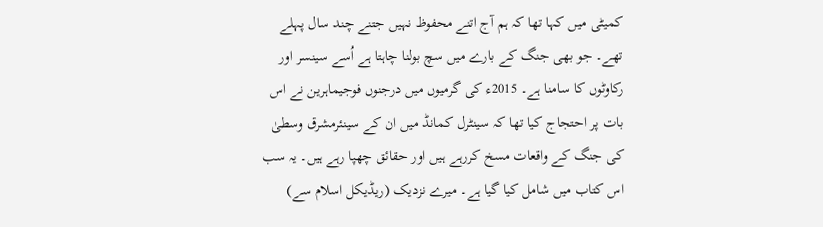کمیٹی میں کہا تھا کہ ہم آج اتنے محفوظ نہیں جتنے چند سال پہلے تھے۔ جو بھی جنگ کے بارے میں سچ بولنا چاہتا ہے اُسے سینسر اور رکاوٹوں کا سامنا ہے۔ 2015ء کی گرمیوں میں درجنوں فوجیماہرین نے اس بات پر احتجاج کیا تھا کہ سینٹرل کمانڈ میں ان کے سینئرمشرق وسطیٰ کی جنگ کے واقعات مسخ کررہے ہیں اور حقائق چھپا رہے ہیں۔ یہ سب اس کتاب میں شامل کیا گیا ہے۔ میرے نزدیک (ریڈیکل اسلام سے)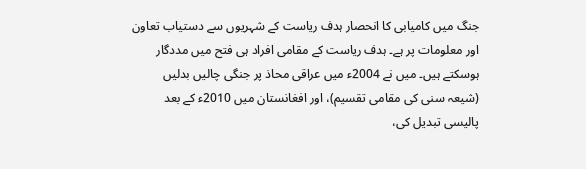جنگ میں کامیابی کا انحصار ہدف ریاست کے شہریوں سے دستیاب تعاون اور معلومات پر ہے۔ ہدف ریاست کے مقامی افراد ہی فتح میں مددگار ہوسکتے ہیں۔ میں نے 2004ء میں عراقی محاذ پر جنگی چالیں بدلیں (شیعہ سنی کی مقامی تقسیم)، اور افغانستان میں 2010ء کے بعد پالیسی تبدیل کی،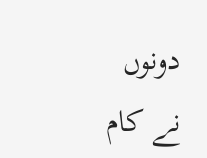دونوں نے کام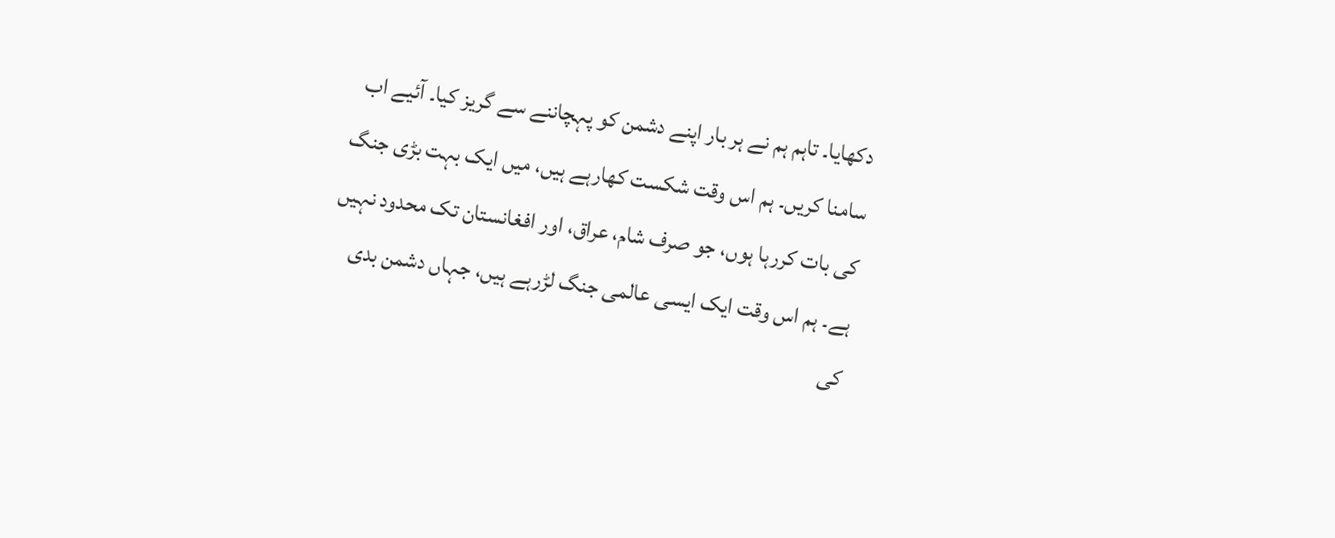دکھایا۔ تاہم ہم نے ہر بار اپنے دشمن کو پہچاننے سے گریز کیا۔ آئیے اب سامنا کریں۔ ہم اس وقت شکست کھارہے ہیں، میں ایک بہت بڑی جنگ کی بات کررہا ہوں، جو صرف شام، عراق، اور افغانستان تک محدود نہیں ہے۔ ہم اس وقت ایک ایسی عالمی جنگ لڑرہے ہیں، جہاں دشمن بدی کی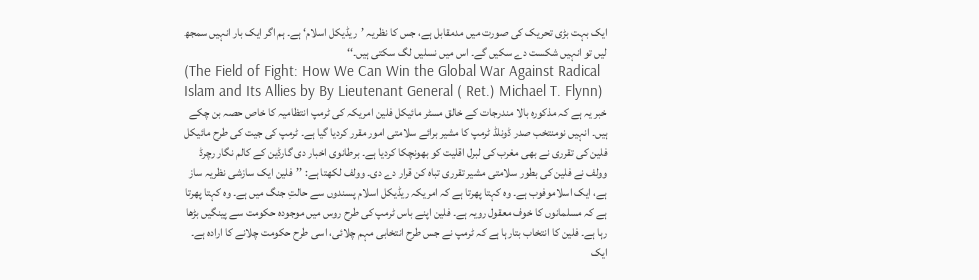ایک بہت بڑی تحریک کی صورت میں مدمقابل ہے، جس کا نظریہ ’ریڈیکل اسلام‘ ہے۔ ہم اگر ایک بار انہیں سمجھ لیں تو انہیں شکست دے سکیں گے۔ اس میں نسلیں لگ سکتی ہیں۔‘‘
(The Field of Fight: How We Can Win the Global War Against Radical Islam and Its Allies by By Lieutenant General ( Ret.) Michael T. Flynn)
خبر یہ ہے کہ مذکورہ بالا مندرجات کے خالق مسٹر مائیکل فلین امریکہ کی ٹرمپ انتظامیہ کا خاص حصہ بن چکے ہیں۔ انہیں نومنتخب صدر ڈونلڈ ٹرمپ کا مشیر برائے سلامتی امور مقرر کردیا گیا ہے۔ ٹرمپ کی جیت کی طرح مائیکل فلین کی تقرری نے بھی مغرب کی لبرل اقلیت کو بھونچکا کردیا ہے۔ برطانوی اخبار دی گارڈین کے کالم نگار رچرڈ وولف نے فلین کی بطور سلامتی مشیر تقرری تباہ کن قرار دے دی۔ وولف لکھتا ہے: ’’فلین ایک سازشی نظریہ ساز ہے، ایک اسلاموفوب ہے۔ وہ کہتا پھرتا ہے کہ امریکہ ریڈیکل اسلام پسندوں سے حالتِ جنگ میں ہے۔ وہ کہتا پھرتا ہے کہ مسلمانوں کا خوف معقول رویہ ہے۔ فلین اپنے باس ٹرمپ کی طرح روس میں موجودہ حکومت سے پینگیں بڑھا رہا ہے۔ فلین کا انتخاب بتارہا ہے کہ ٹرمپ نے جس طرح انتخابی مہم چلائی، اسی طرح حکومت چلانے کا ارادہ ہے۔ ایک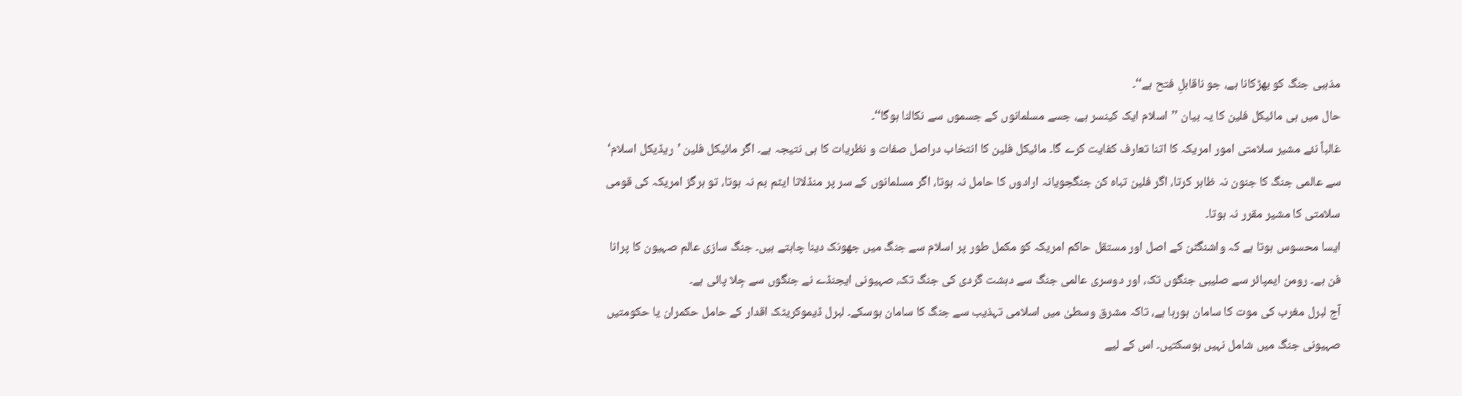مذہبی جنگ کو بھڑکانا ہے، جو ناقابلِ فتح ہے‘‘۔
حال میں ہی مائیکل فلین کا یہ بیان ’’اسلام ایک کینسر ہے، جسے مسلمانوں کے جسموں سے نکالنا ہوگا‘‘۔
غالباً نئے مشیر سلامتی امور امریکہ کا اتنا تعارف کفایت کرے گا۔ مائیکل فلین کا انتخاب دراصل صفات و نظریات کا ہی نتیجہ ہے۔ اگر مائیکل فلین ’ریڈیکل اسلام‘ سے عالمی جنگ کا جنون نہ ظاہر کرتا، اگر فلین تباہ کن جنگجویانہ ارادوں کا حامل نہ ہوتا، اگر مسلمانوں کے سر پر منڈلاتا ایٹم بم نہ ہوتا، تو ہرگز امریکہ کی قومی سلامتی کا مشیر مقرر نہ ہوتا۔
ایسا محسوس ہوتا ہے کہ واشنگٹن کے اصل اور مستقل حاکم امریکہ کو مکمل طور پر اسلام سے جنگ میں جھونک دینا چاہتے ہیں۔ جنگ سازی عالم صہیون کا پرانا فن ہے۔ رومن ایمپائر سے صلیبی جنگوں تک، اور دوسری عالمی جنگ سے دہشت گردی کی جنگ تک، صہیونی ایجنڈے نے جنگوں سے جِلا پائی ہے۔
آج لبرل مغرب کی موت کا سامان ہورہا ہے، تاکہ مشرق وسطیٰ میں اسلامی تہذیب سے جنگ کا سامان ہوسکے۔ لبرل ڈیموکریٹک اقدار کے حامل حکمران یا حکومتیں صہیونی جنگ میں شامل نہیں ہوسکتیں۔ اس کے لیے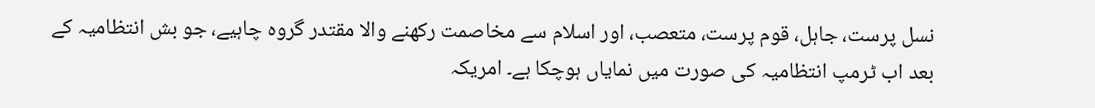نسل پرست، جاہل، قوم پرست، متعصب، اور اسلام سے مخاصمت رکھنے والا مقتدر گروہ چاہیے، جو بش انتظامیہ کے بعد اب ٹرمپ انتظامیہ کی صورت میں نمایاں ہوچکا ہے۔ امریکہ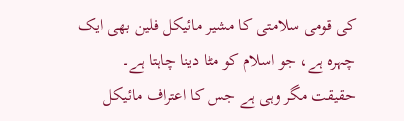کی قومی سلامتی کا مشیر مائیکل فلین بھی ایک چہرہ ہے، جو اسلام کو مٹا دینا چاہتا ہے۔
حقیقت مگر وہی ہے جس کا اعتراف مائیکل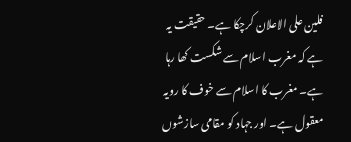فلین علی الاعلان کرچکا ہے۔ حقیقت یہ ہے کہ مغرب اسلام سے شکست کھا رہا ہے۔ مغرب کا اسلام سے خوف کا رویہ معقول ہے۔ اور جہاد کو مقامی سازشوں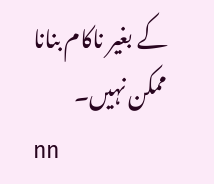کے بغیر ناکام بنانا ممکن نہیں۔
nn